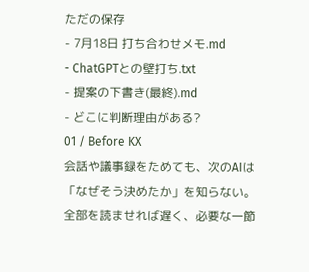ただの保存
- 7月18日 打ち合わせメモ.md
- ChatGPTとの壁打ち.txt
- 提案の下書き(最終).md
- どこに判断理由がある?
01 / Before KX
会話や議事録をためても、次のAIは「なぜそう決めたか」を知らない。全部を読ませれば遅く、必要な一節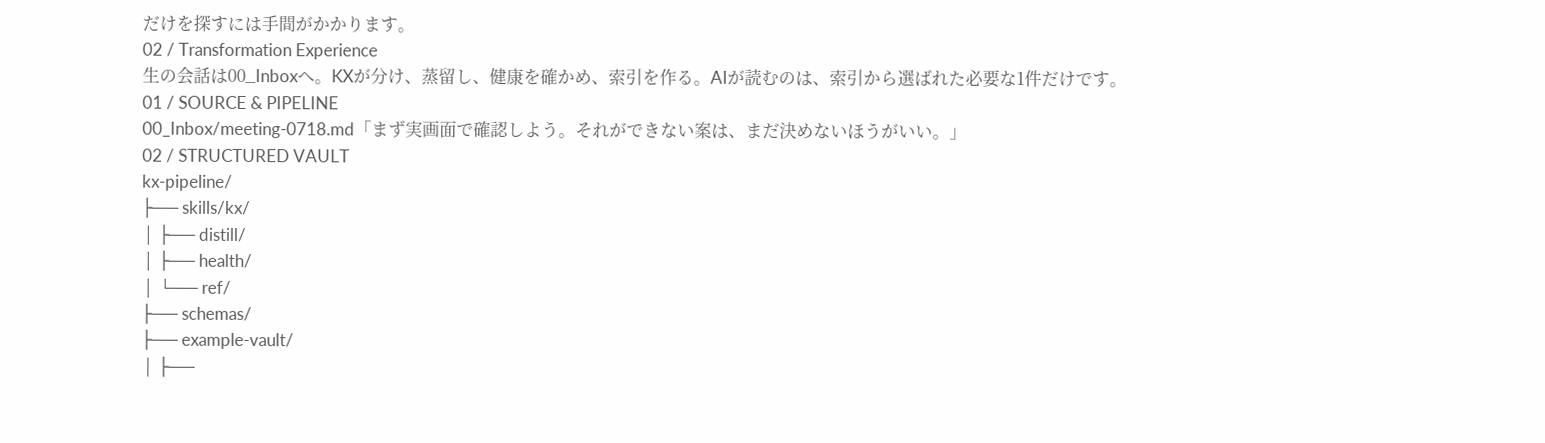だけを探すには手間がかかります。
02 / Transformation Experience
生の会話は00_Inboxへ。KXが分け、蒸留し、健康を確かめ、索引を作る。AIが読むのは、索引から選ばれた必要な1件だけです。
01 / SOURCE & PIPELINE
00_Inbox/meeting-0718.md「まず実画面で確認しよう。それができない案は、まだ決めないほうがいい。」
02 / STRUCTURED VAULT
kx-pipeline/
├── skills/kx/
│ ├── distill/
│ ├── health/
│ └── ref/
├── schemas/
├── example-vault/
│ ├──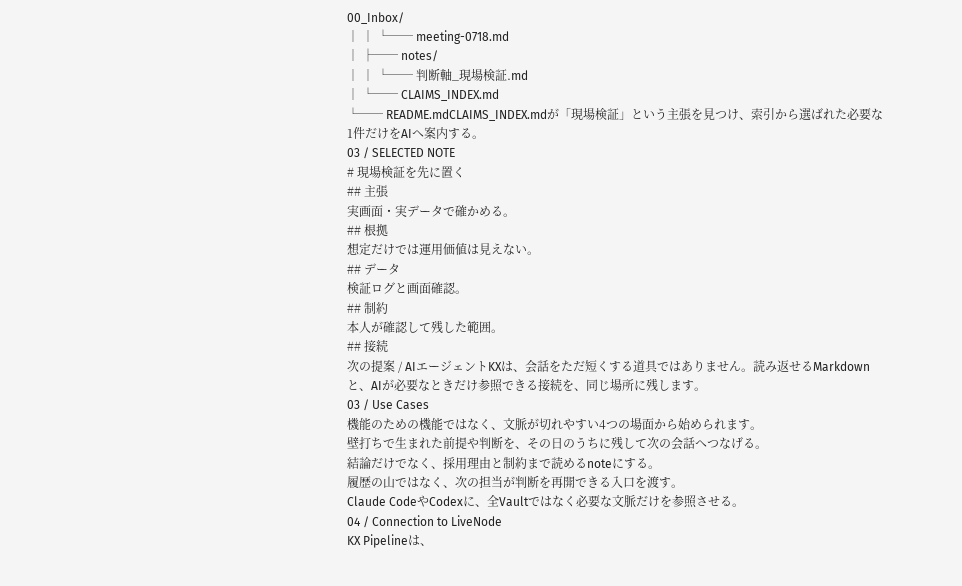00_Inbox/
│ │ └── meeting-0718.md
│ ├── notes/
│ │ └── 判断軸_現場検証.md
│ └── CLAIMS_INDEX.md
└── README.mdCLAIMS_INDEX.mdが「現場検証」という主張を見つけ、索引から選ばれた必要な1件だけをAIへ案内する。
03 / SELECTED NOTE
# 現場検証を先に置く
## 主張
実画面・実データで確かめる。
## 根拠
想定だけでは運用価値は見えない。
## データ
検証ログと画面確認。
## 制約
本人が確認して残した範囲。
## 接続
次の提案 / AIエージェントKXは、会話をただ短くする道具ではありません。読み返せるMarkdownと、AIが必要なときだけ参照できる接続を、同じ場所に残します。
03 / Use Cases
機能のための機能ではなく、文脈が切れやすい4つの場面から始められます。
壁打ちで生まれた前提や判断を、その日のうちに残して次の会話へつなげる。
結論だけでなく、採用理由と制約まで読めるnoteにする。
履歴の山ではなく、次の担当が判断を再開できる入口を渡す。
Claude CodeやCodexに、全Vaultではなく必要な文脈だけを参照させる。
04 / Connection to LiveNode
KX Pipelineは、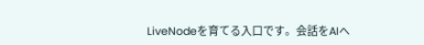LiveNodeを育てる入口です。会話をAIへ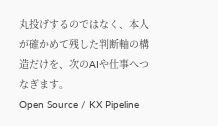丸投げするのではなく、本人が確かめて残した判断軸の構造だけを、次のAIや仕事へつなぎます。
Open Source / KX Pipeline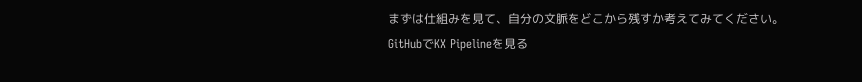まずは仕組みを見て、自分の文脈をどこから残すか考えてみてください。
GitHubでKX Pipelineを見る